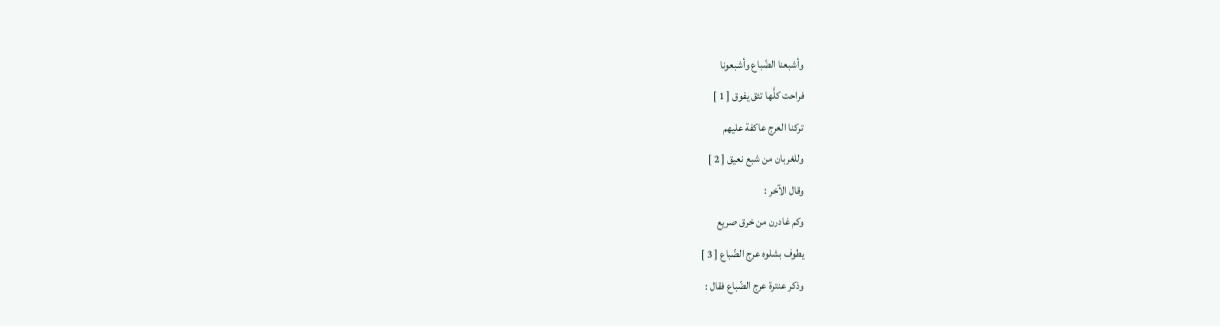وأشبعنا الضّباع وأشبعونا
فراحت كلَّها تئق يفوق [ 1 ]
تركنا العرج عاكفة عليهم
وللغربان من شبع نعيق [ 2 ]
وقال الآخر :
وكم غادرن من خرق صريع
يطوف بشلوه عرج الضّباع [ 3 ]
وذكر عنترة عرج الضّباع فقال :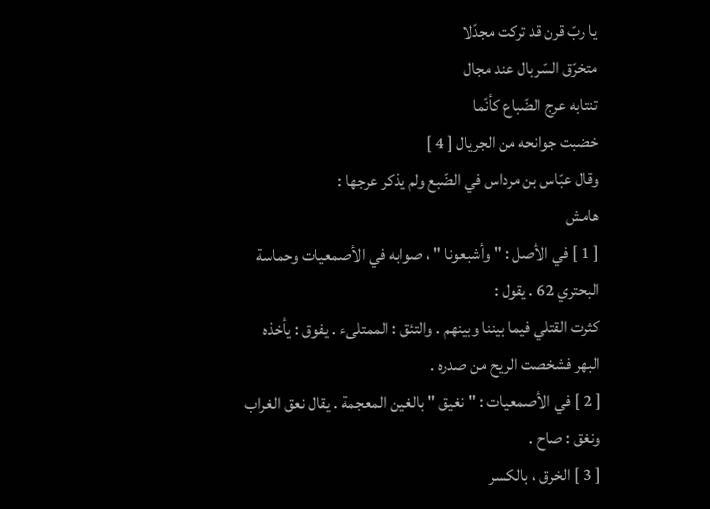يا ربّ قرن قد تركت مجدّلا
متخرّق السّربال عند مجال
تنتابه عرج الضّباع كأنّما
خضبت جوانحه من الجريال [ 4 ]
وقال عبّاس بن مرداس في الضّبع ولم يذكر عرجها :
هامش
[ 1 ] في الأصل : " وأشبعونا " ، صوابه في الأصمعيات وحماسة البحتري 62 . يقول :
كثرت القتلي فيما بيننا وبينهم . والتئق : الممتلىء . يفوق : يأخذه البهر فشخصت الريح من صدره .
[ 2 ] في الأصمعيات : " نغيق " بالغين المعجمة . يقال نعق الغراب ونغق : صاح .
[ 3 ] الخرق ، بالكسر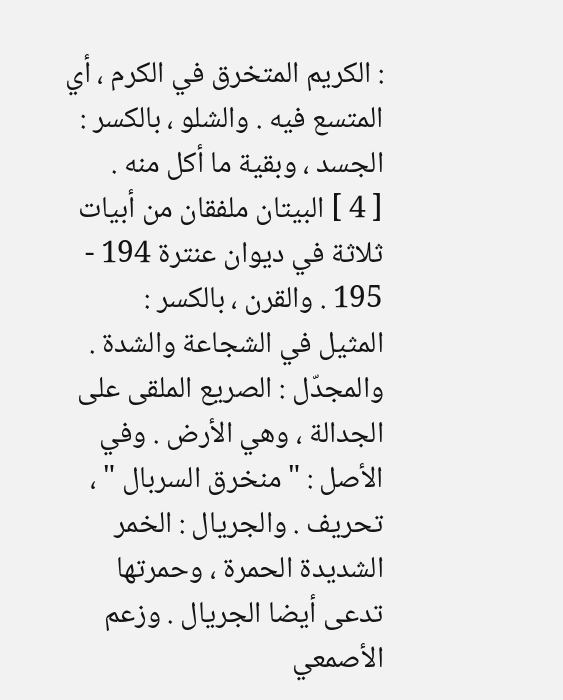: الكريم المتخرق في الكرم ، أي المتسع فيه . والشلو ، بالكسر :
الجسد ، وبقية ما أكل منه .
[ 4 ] البيتان ملفقان من أبيات ثلاثة في ديوان عنترة 194 - 195 . والقرن ، بالكسر :
المثيل في الشجاعة والشدة . والمجدّل : الصريع الملقى على الجدالة ، وهي الأرض . وفي الأصل : " منخرق السربال " ، تحريف . والجريال : الخمر الشديدة الحمرة ، وحمرتها تدعى أيضا الجريال . وزعم الأصمعي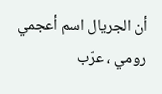أن الجريال اسم أعجمي رومي ، عرّب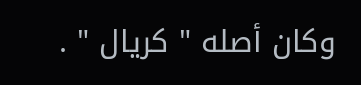وكان أصله " كريال " .